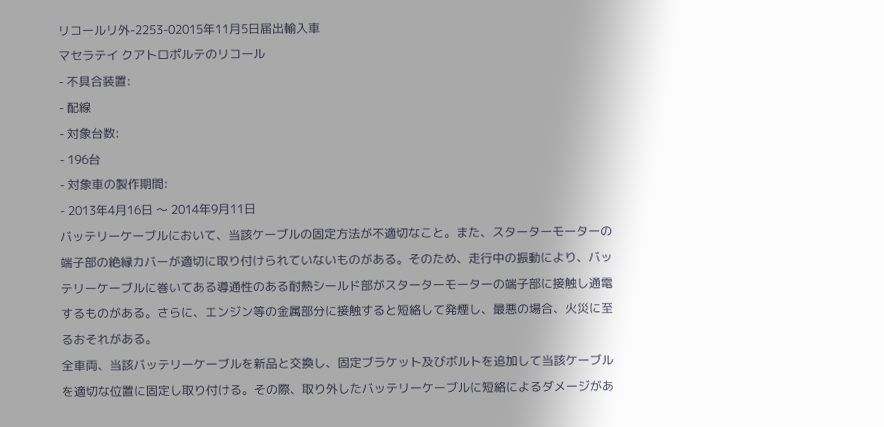リコールリ外-2253-02015年11月5日届出輸入車
マセラテイ クアトロポルテのリコール
- 不具合装置:
- 配線
- 対象台数:
- 196台
- 対象車の製作期間:
- 2013年4月16日 〜 2014年9月11日
バッテリーケーブルにおいて、当該ケーブルの固定方法が不適切なこと。また、スターターモーターの端子部の絶縁カバーが適切に取り付けられていないものがある。そのため、走行中の振動により、バッテリーケーブルに巻いてある導通性のある耐熱シールド部がスターターモーターの端子部に接触し通電するものがある。さらに、エンジン等の金属部分に接触すると短絡して発煙し、最悪の場合、火災に至るおそれがある。
全車両、当該バッテリーケーブルを新品と交換し、固定ブラケット及びボルトを追加して当該ケーブルを適切な位置に固定し取り付ける。その際、取り外したバッテリーケーブルに短絡によるダメージがあ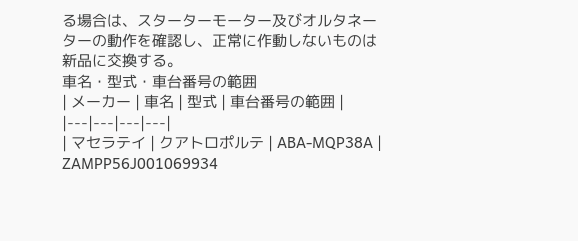る場合は、スターターモーター及びオルタネーターの動作を確認し、正常に作動しないものは新品に交換する。
車名・型式・車台番号の範囲
| メーカー | 車名 | 型式 | 車台番号の範囲 |
|---|---|---|---|
| マセラテイ | クアトロポルテ | ABA-MQP38A | ZAMPP56J001069934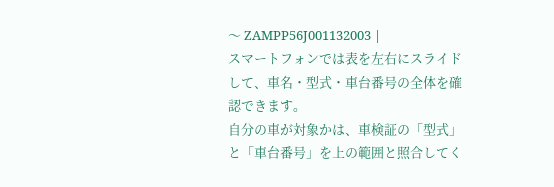〜 ZAMPP56J001132003 |
スマートフォンでは表を左右にスライドして、車名・型式・車台番号の全体を確認できます。
自分の車が対象かは、車検証の「型式」と「車台番号」を上の範囲と照合してく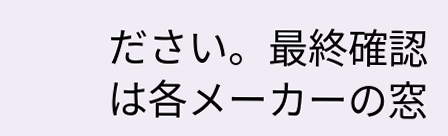ださい。最終確認は各メーカーの窓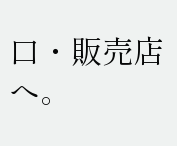口・販売店へ。